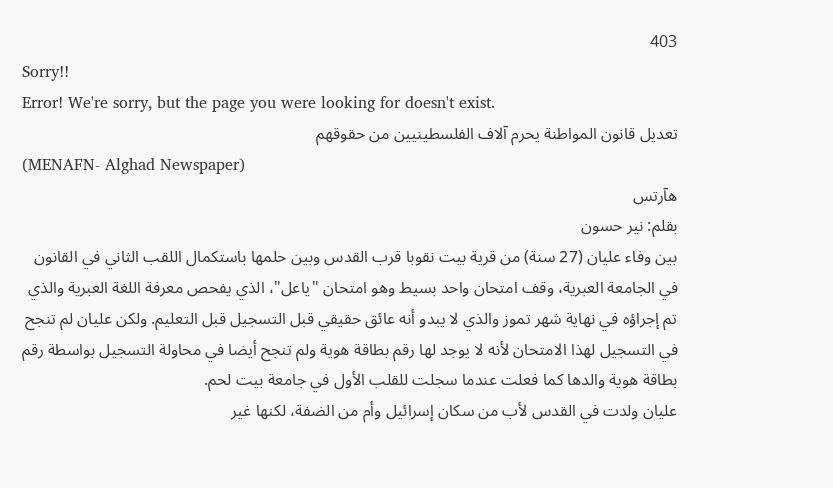403
Sorry!!
Error! We're sorry, but the page you were looking for doesn't exist.
تعديل قانون المواطنة يحرم آلاف الفلسطينيين من حقوقهم
(MENAFN- Alghad Newspaper)
هآرتس
بقلم: نير حسون
بين وفاء عليان (27 سنة) من قرية بيت نقوبا قرب القدس وبين حلمها باستكمال اللقب الثاني في القانون في الجامعة العبرية، وقف امتحان واحد بسيط وهو امتحان "ياعل"، الذي يفحص معرفة اللغة العبرية والذي تم إجراؤه في نهاية شهر تموز والذي لا يبدو أنه عائق حقيقي قبل التسجيل قبل التعليم. ولكن عليان لم تنجح في التسجيل لهذا الامتحان لأنه لا يوجد لها رقم بطاقة هوية ولم تنجح أيضا في محاولة التسجيل بواسطة رقم بطاقة هوية والدها كما فعلت عندما سجلت للقلب الأول في جامعة بيت لحم.
عليان ولدت في القدس لأب من سكان إسرائيل وأم من الضفة، لكنها غير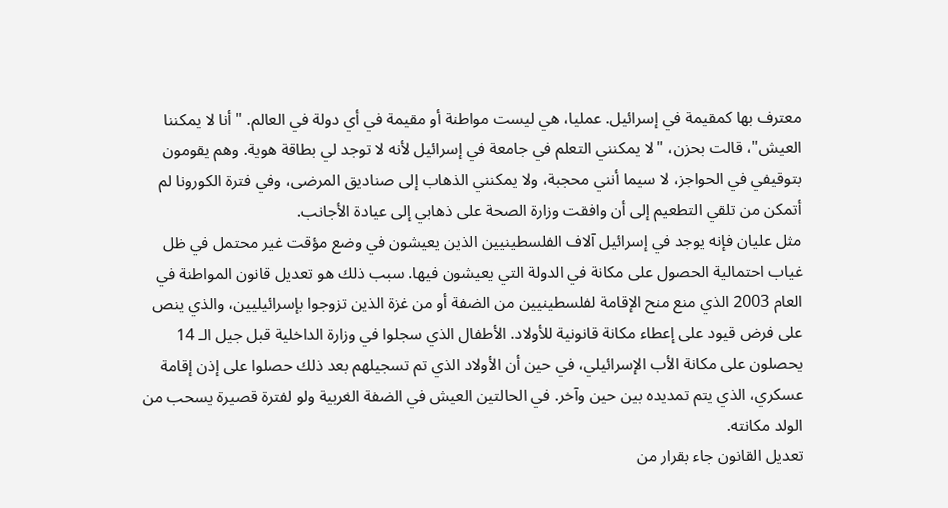معترف بها كمقيمة في إسرائيل. عمليا، هي ليست مواطنة أو مقيمة في أي دولة في العالم. "أنا لا يمكننا العيش"، قالت بحزن، "لا يمكنني التعلم في جامعة في إسرائيل لأنه لا توجد لي بطاقة هوية. وهم يقومون بتوقيفي في الحواجز، لا سيما أنني محجبة، ولا يمكنني الذهاب إلى صناديق المرضى، وفي فترة الكورونا لم أتمكن من تلقي التطعيم إلى أن وافقت وزارة الصحة على ذهابي إلى عيادة الأجانب.
مثل عليان فإنه يوجد في إسرائيل آلاف الفلسطينيين الذين يعيشون في وضع مؤقت غير محتمل في ظل غياب احتمالية الحصول على مكانة في الدولة التي يعيشون فيها. سبب ذلك هو تعديل قانون المواطنة في العام 2003 الذي منع منح الإقامة لفلسطينيين من الضفة أو من غزة الذين تزوجوا بإسرائيليين، والذي ينص على فرض قيود على إعطاء مكانة قانونية للأولاد. الأطفال الذي سجلوا في وزارة الداخلية قبل جيل الـ 14 يحصلون على مكانة الأب الإسرائيلي، في حين أن الأولاد الذي تم تسجيلهم بعد ذلك حصلوا على إذن إقامة عسكري، الذي يتم تمديده بين حين وآخر. في الحالتين العيش في الضفة الغربية ولو لفترة قصيرة يسحب من الولد مكانته.
تعديل القانون جاء بقرار من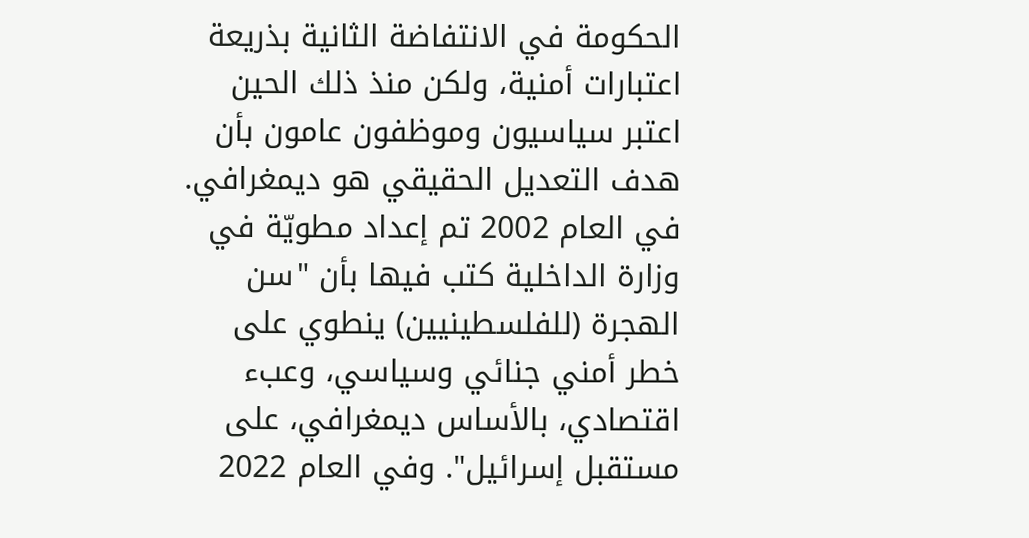الحكومة في الانتفاضة الثانية بذريعة اعتبارات أمنية، ولكن منذ ذلك الحين اعتبر سياسيون وموظفون عامون بأن هدف التعديل الحقيقي هو ديمغرافي. في العام 2002 تم إعداد مطويّة في وزارة الداخلية كتب فيها بأن "سن الهجرة (للفلسطينيين) ينطوي على خطر أمني جنائي وسياسي، وعبء اقتصادي، بالأساس ديمغرافي، على مستقبل إسرائيل". وفي العام 2022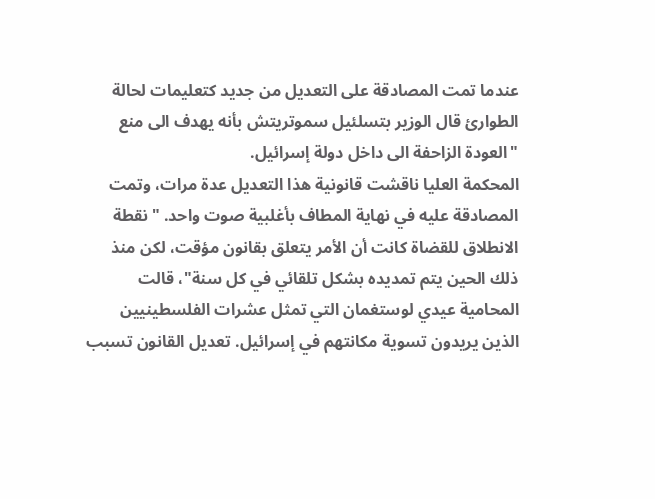عندما تمت المصادقة على التعديل من جديد كتعليمات لحالة الطوارئ قال الوزير بتسلئيل سموتريتش بأنه يهدف الى منع "العودة الزاحفة الى داخل دولة إسرائيل.
المحكمة العليا ناقشت قانونية هذا التعديل عدة مرات، وتمت المصادقة عليه في نهاية المطاف بأغلبية صوت واحد. "نقطة الانطلاق للقضاة كانت أن الأمر يتعلق بقانون مؤقت، لكن منذ ذلك الحين يتم تمديده بشكل تلقائي في كل سنة"، قالت المحامية عيدي لوستغمان التي تمثل عشرات الفلسطينيين الذين يريدون تسوية مكانتهم في إسرائيل. تعديل القانون تسبب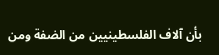بأن آلاف الفلسطينيين من الضفة ومن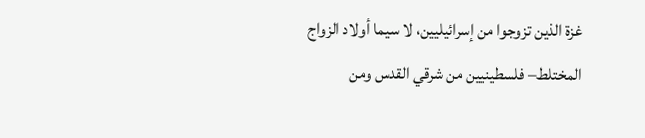غزة الذين تزوجوا من إسرائيليين، لا سيما أولاد الزواج المختلط– فلسطينيين من شرقي القدس ومن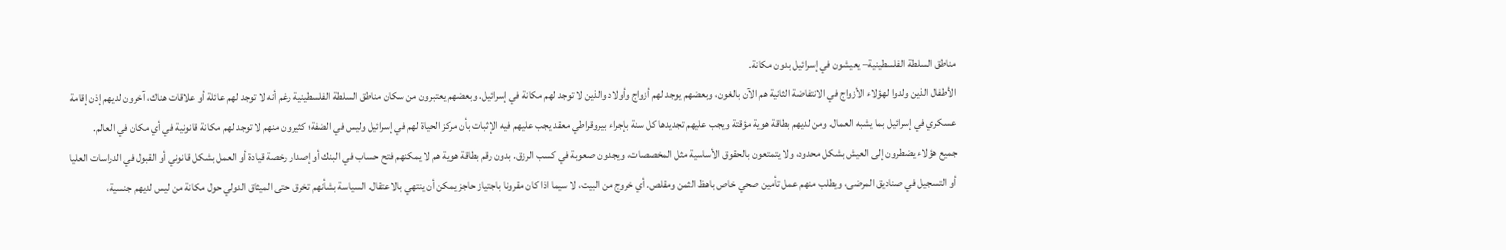مناطق السلطة الفلسطينية– يعيشون في إسرائيل بدون مكانة.
الأطفال الذين ولدوا لهؤلاء الأزواج في الانتفاضة الثانية هم الآن بالغون، وبعضهم يوجد لهم أزواج وأولاد والذين لا توجد لهم مكانة في إسرائيل. وبعضهم يعتبرون من سكان مناطق السلطة الفلسطينية رغم أنه لا توجد لهم عائلة أو علاقات هناك، آخرون لديهم إذن إقامة عسكري في إسرائيل بما يشبه العمال. ومن لديهم بطاقة هوية مؤقتة ويجب عليهم تجديدها كل سنة بإجراء بيروقراطي معقد يجب عليهم فيه الإثبات بأن مركز الحياة لهم في إسرائيل وليس في الضفة؛ كثيرون منهم لا توجد لهم مكانة قانونية في أي مكان في العالم.
جميع هؤلاء يضطرون إلى العيش بشكل محدود، ولا يتمتعون بالحقوق الأساسية مثل المخصصات، ويجدون صعوبة في كسب الرزق. بدون رقم بطاقة هوية هم لا يمكنهم فتح حساب في البنك أو إصدار رخصة قيادة أو العمل بشكل قانوني أو القبول في الدراسات العليا أو التسجيل في صناديق المرضى، ويطلب منهم عمل تأمين صحي خاص باهظ الثمن ومقلص. أي خروج من البيت، لا سيما اذا كان مقرونا باجتياز حاجز يمكن أن ينتهي بالاعتقال. السياسة بشأنهم تخرق حتى الميثاق الدولي حول مكانة من ليس لديهم جنسية،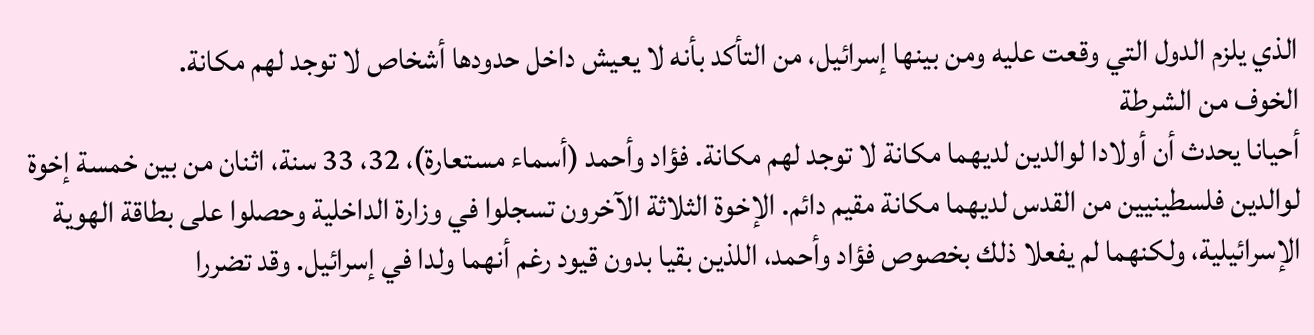الذي يلزم الدول التي وقعت عليه ومن بينها إسرائيل، من التأكد بأنه لا يعيش داخل حدودها أشخاص لا توجد لهم مكانة.
الخوف من الشرطة
أحيانا يحدث أن أولادا لوالدين لديهما مكانة لا توجد لهم مكانة. فؤاد وأحمد (أسماء مستعارة)، 32، 33 سنة، اثنان من بين خمسة إخوة لوالدين فلسطينيين من القدس لديهما مكانة مقيم دائم. الإخوة الثلاثة الآخرون تسجلوا في وزارة الداخلية وحصلوا على بطاقة الهوية الإسرائيلية، ولكنهما لم يفعلا ذلك بخصوص فؤاد وأحمد، اللذين بقيا بدون قيود رغم أنهما ولدا في إسرائيل. وقد تضررا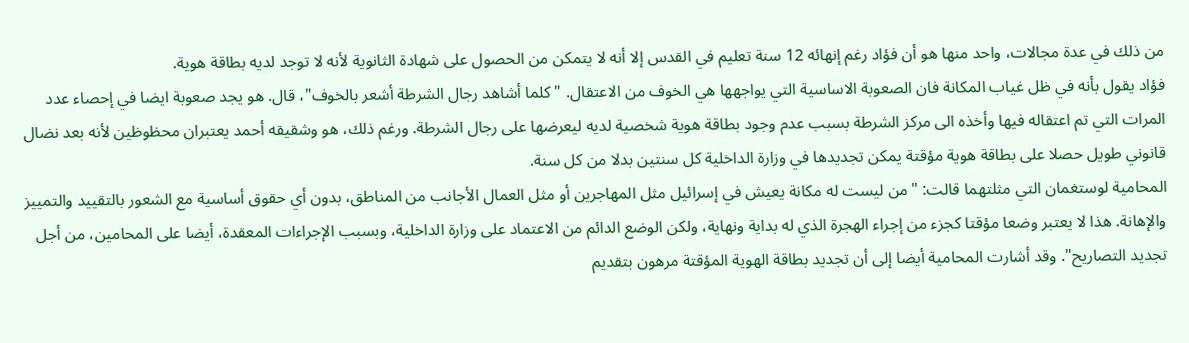من ذلك في عدة مجالات، واحد منها هو أن فؤاد رغم إنهائه 12 سنة تعليم في القدس إلا أنه لا يتمكن من الحصول على شهادة الثانوية لأنه لا توجد لديه بطاقة هوية.
فؤاد يقول بأنه في ظل غياب المكانة فان الصعوبة الاساسية التي يواجهها هي الخوف من الاعتقال. "كلما أشاهد رجال الشرطة أشعر بالخوف"، قال. هو يجد صعوبة ايضا في إحصاء عدد المرات التي تم اعتقاله فيها وأخذه الى مركز الشرطة بسبب عدم وجود بطاقة هوية شخصية لديه ليعرضها على رجال الشرطة. ورغم ذلك، هو وشقيقه أحمد يعتبران محظوظين لأنه بعد نضال قانوني طويل حصلا على بطاقة هوية مؤقتة يمكن تجديدها في وزارة الداخلية كل سنتين بدلا من كل سنة.
المحامية لوستغمان التي مثلتهما قالت: "من ليست له مكانة يعيش في إسرائيل مثل المهاجرين أو مثل العمال الأجانب من المناطق، بدون أي حقوق أساسية مع الشعور بالتقييد والتمييز والإهانة. هذا لا يعتبر وضعا مؤقتا كجزء من إجراء الهجرة الذي له بداية ونهاية، ولكن الوضع الدائم من الاعتماد على وزارة الداخلية، وبسبب الإجراءات المعقدة، أيضا على المحامين، من أجل تجديد التصاريح". وقد أشارت المحامية أيضا إلى أن تجديد بطاقة الهوية المؤقتة مرهون بتقديم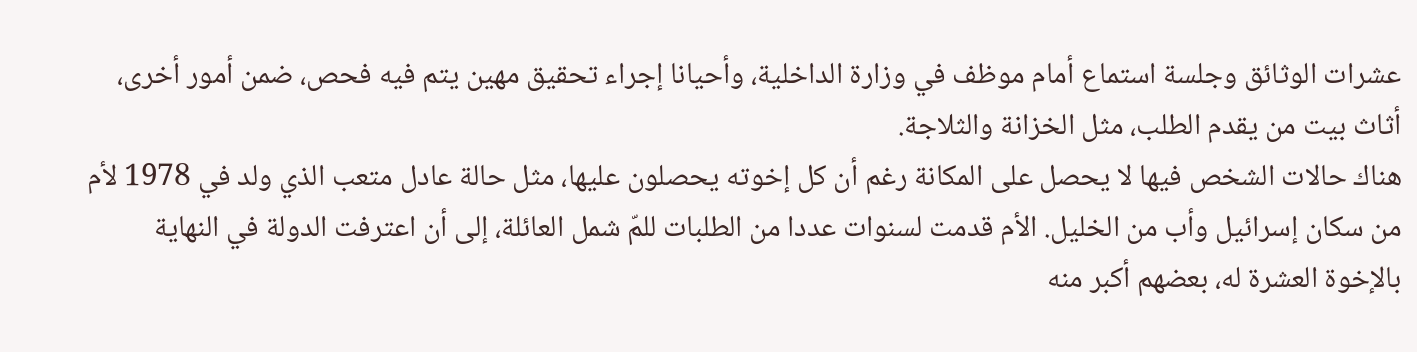عشرات الوثائق وجلسة استماع أمام موظف في وزارة الداخلية، وأحيانا إجراء تحقيق مهين يتم فيه فحص، ضمن أمور أخرى، أثاث بيت من يقدم الطلب، مثل الخزانة والثلاجة.
هناك حالات الشخص فيها لا يحصل على المكانة رغم أن كل إخوته يحصلون عليها، مثل حالة عادل متعب الذي ولد في 1978 لأم من سكان إسرائيل وأب من الخليل. الأم قدمت لسنوات عددا من الطلبات للمّ شمل العائلة، إلى أن اعترفت الدولة في النهاية بالإخوة العشرة له، بعضهم أكبر منه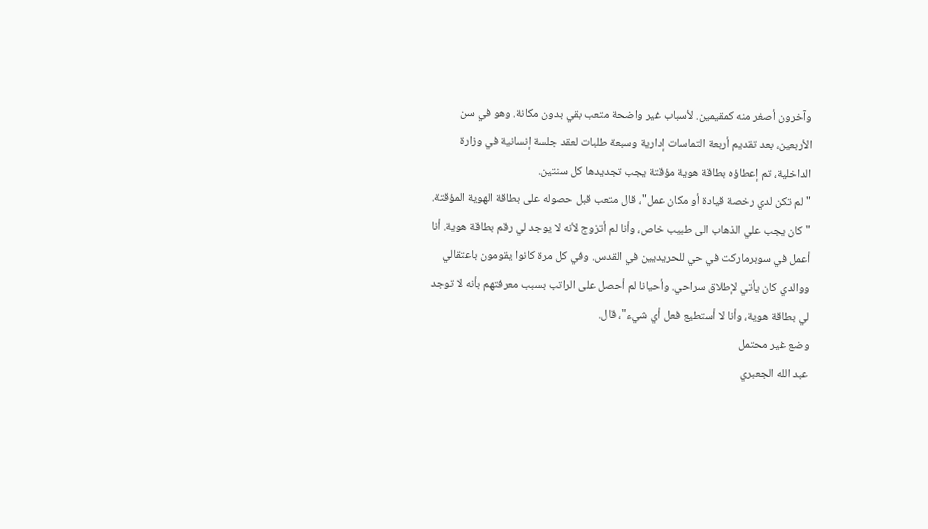وآخرون أصغر منه كمقيمين. لأسباب غير واضحة متعب بقي بدون مكانة. وهو في سن الأربعين، بعد تقديم أربعة التماسات إدارية وسبعة طلبات لعقد جلسة إنسانية في وزارة الداخلية، تم إعطاؤه بطاقة هوية مؤقتة يجب تجديدها كل سنتين.
"لم تكن لدي رخصة قيادة أو مكان عمل"، قال متعب قبل حصوله على بطاقة الهوية المؤقتة. "كان يجب علي الذهاب الى طبيب خاص، وأنا لم أتزوج لأنه لا يوجد لي رقم بطاقة هوية. أنا أعمل في سوبرماركت في حي للحريديين في القدس. وفي كل مرة كانوا يقومون باعتقالي ووالدي كان يأتي لإطلاق سراحي. وأحيانا لم أحصل على الراتب بسبب معرفتهم بأنه لا توجد لي بطاقة هوية، وأنا لا أستطيع فعل أي شيء"، قال.
وضع غير محتمل
عبد الله الجعبري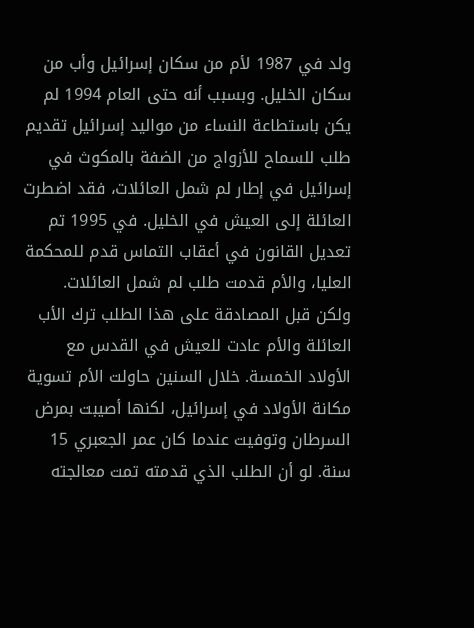ولد في 1987 لأم من سكان إسرائيل وأب من سكان الخليل. وبسبب أنه حتى العام 1994 لم يكن باستطاعة النساء من مواليد إسرائيل تقديم طلب للسماح للأزواج من الضفة بالمكوث في إسرائيل في إطار لم شمل العائلات، فقد اضطرت العائلة إلى العيش في الخليل. في 1995 تم تعديل القانون في أعقاب التماس قدم للمحكمة العليا، والأم قدمت طلب لم شمل العائلات. ولكن قبل المصادقة على هذا الطلب ترك الأب العائلة والأم عادت للعيش في القدس مع الأولاد الخمسة. خلال السنين حاولت الأم تسوية مكانة الأولاد في إسرائيل، لكنها أصيبت بمرض السرطان وتوفيت عندما كان عمر الجعبري 15 سنة. لو أن الطلب الذي قدمته تمت معالجته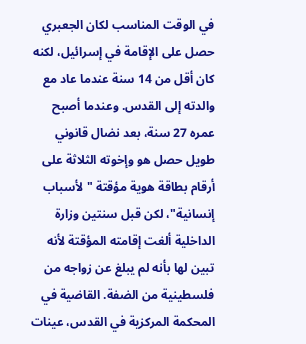في الوقت المناسب لكان الجعبري حصل على الإقامة في إسرائيل، لكنه كان أقل من 14 سنة عندما عاد مع والدته إلى القدس. وعندما أصبح عمره 27 سنة، بعد نضال قانوني طويل حصل هو وإخوته الثلاثة على أرقام بطاقة هوية مؤقتة "لأسباب إنسانية"، لكن قبل سنتين وزارة الداخلية ألغت إقامته المؤقتة لأنه تبين لها بأنه لم يبلغ عن زواجه من فلسطينية من الضفة. القاضية في المحكمة المركزية في القدس، عينات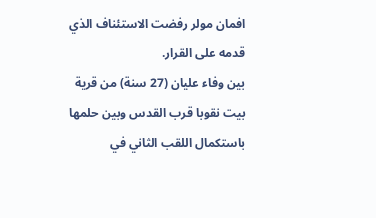افمان مولر رفضت الاستئناف الذي قدمه على القرار.
بين وفاء عليان (27 سنة) من قرية بيت نقوبا قرب القدس وبين حلمها باستكمال اللقب الثاني في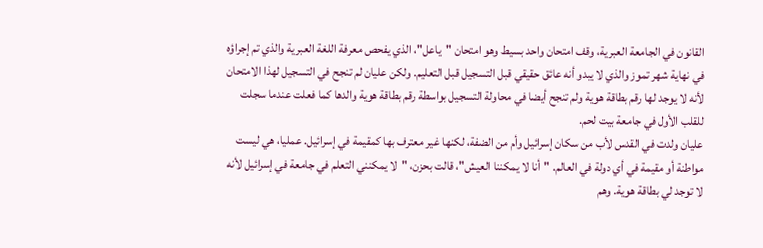القانون في الجامعة العبرية، وقف امتحان واحد بسيط وهو امتحان "ياعل"، الذي يفحص معرفة اللغة العبرية والذي تم إجراؤه في نهاية شهر تموز والذي لا يبدو أنه عائق حقيقي قبل التسجيل قبل التعليم. ولكن عليان لم تنجح في التسجيل لهذا الامتحان لأنه لا يوجد لها رقم بطاقة هوية ولم تنجح أيضا في محاولة التسجيل بواسطة رقم بطاقة هوية والدها كما فعلت عندما سجلت للقلب الأول في جامعة بيت لحم.
عليان ولدت في القدس لأب من سكان إسرائيل وأم من الضفة، لكنها غير معترف بها كمقيمة في إسرائيل. عمليا، هي ليست مواطنة أو مقيمة في أي دولة في العالم. "أنا لا يمكننا العيش"، قالت بحزن، "لا يمكنني التعلم في جامعة في إسرائيل لأنه لا توجد لي بطاقة هوية. وهم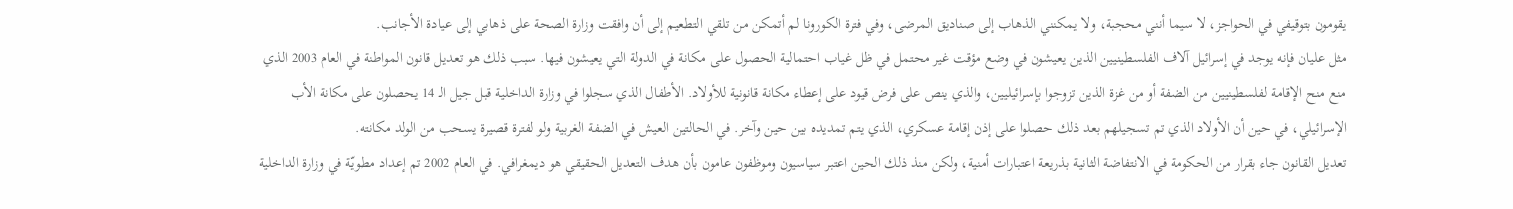يقومون بتوقيفي في الحواجز، لا سيما أنني محجبة، ولا يمكنني الذهاب إلى صناديق المرضى، وفي فترة الكورونا لم أتمكن من تلقي التطعيم إلى أن وافقت وزارة الصحة على ذهابي إلى عيادة الأجانب.
مثل عليان فإنه يوجد في إسرائيل آلاف الفلسطينيين الذين يعيشون في وضع مؤقت غير محتمل في ظل غياب احتمالية الحصول على مكانة في الدولة التي يعيشون فيها. سبب ذلك هو تعديل قانون المواطنة في العام 2003 الذي منع منح الإقامة لفلسطينيين من الضفة أو من غزة الذين تزوجوا بإسرائيليين، والذي ينص على فرض قيود على إعطاء مكانة قانونية للأولاد. الأطفال الذي سجلوا في وزارة الداخلية قبل جيل الـ 14 يحصلون على مكانة الأب الإسرائيلي، في حين أن الأولاد الذي تم تسجيلهم بعد ذلك حصلوا على إذن إقامة عسكري، الذي يتم تمديده بين حين وآخر. في الحالتين العيش في الضفة الغربية ولو لفترة قصيرة يسحب من الولد مكانته.
تعديل القانون جاء بقرار من الحكومة في الانتفاضة الثانية بذريعة اعتبارات أمنية، ولكن منذ ذلك الحين اعتبر سياسيون وموظفون عامون بأن هدف التعديل الحقيقي هو ديمغرافي. في العام 2002 تم إعداد مطويّة في وزارة الداخلية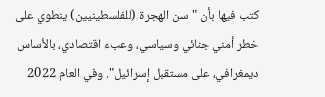كتب فيها بأن "سن الهجرة (للفلسطينيين) ينطوي على خطر أمني جنائي وسياسي، وعبء اقتصادي، بالأساس ديمغرافي، على مستقبل إسرائيل". وفي العام 2022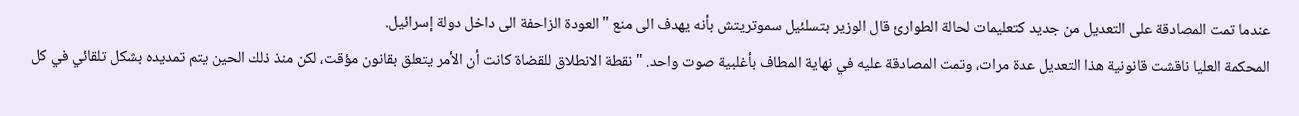عندما تمت المصادقة على التعديل من جديد كتعليمات لحالة الطوارئ قال الوزير بتسلئيل سموتريتش بأنه يهدف الى منع "العودة الزاحفة الى داخل دولة إسرائيل.
المحكمة العليا ناقشت قانونية هذا التعديل عدة مرات، وتمت المصادقة عليه في نهاية المطاف بأغلبية صوت واحد. "نقطة الانطلاق للقضاة كانت أن الأمر يتعلق بقانون مؤقت، لكن منذ ذلك الحين يتم تمديده بشكل تلقائي في كل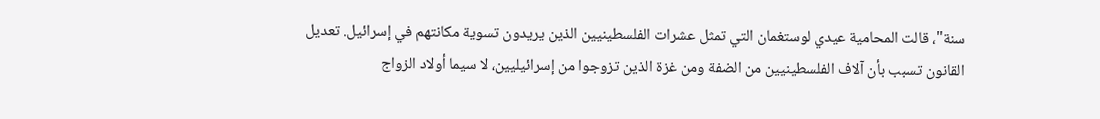سنة"، قالت المحامية عيدي لوستغمان التي تمثل عشرات الفلسطينيين الذين يريدون تسوية مكانتهم في إسرائيل. تعديل القانون تسبب بأن آلاف الفلسطينيين من الضفة ومن غزة الذين تزوجوا من إسرائيليين، لا سيما أولاد الزواج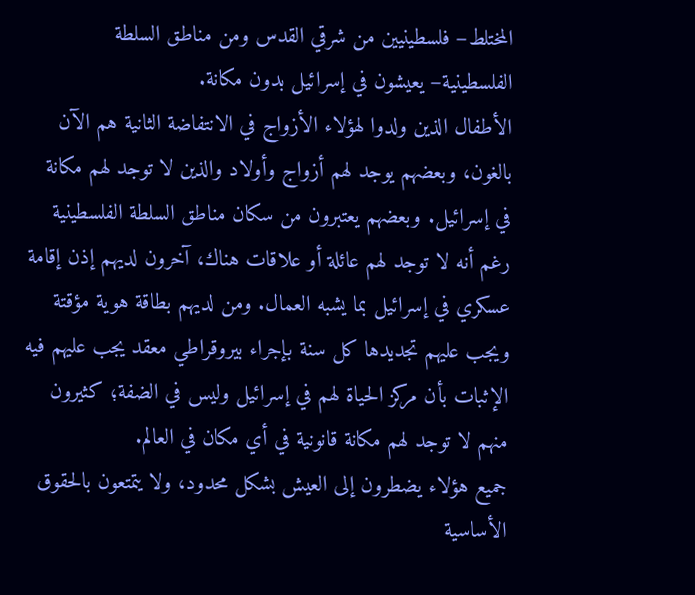المختلط– فلسطينيين من شرقي القدس ومن مناطق السلطة الفلسطينية– يعيشون في إسرائيل بدون مكانة.
الأطفال الذين ولدوا لهؤلاء الأزواج في الانتفاضة الثانية هم الآن بالغون، وبعضهم يوجد لهم أزواج وأولاد والذين لا توجد لهم مكانة في إسرائيل. وبعضهم يعتبرون من سكان مناطق السلطة الفلسطينية رغم أنه لا توجد لهم عائلة أو علاقات هناك، آخرون لديهم إذن إقامة عسكري في إسرائيل بما يشبه العمال. ومن لديهم بطاقة هوية مؤقتة ويجب عليهم تجديدها كل سنة بإجراء بيروقراطي معقد يجب عليهم فيه الإثبات بأن مركز الحياة لهم في إسرائيل وليس في الضفة؛ كثيرون منهم لا توجد لهم مكانة قانونية في أي مكان في العالم.
جميع هؤلاء يضطرون إلى العيش بشكل محدود، ولا يتمتعون بالحقوق الأساسية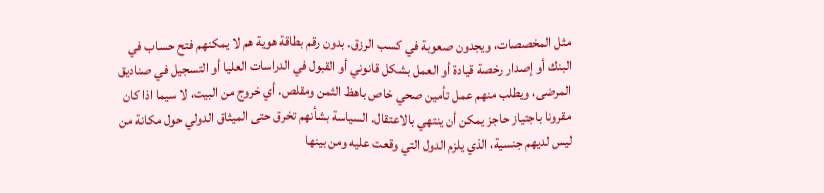مثل المخصصات، ويجدون صعوبة في كسب الرزق. بدون رقم بطاقة هوية هم لا يمكنهم فتح حساب في البنك أو إصدار رخصة قيادة أو العمل بشكل قانوني أو القبول في الدراسات العليا أو التسجيل في صناديق المرضى، ويطلب منهم عمل تأمين صحي خاص باهظ الثمن ومقلص. أي خروج من البيت، لا سيما اذا كان مقرونا باجتياز حاجز يمكن أن ينتهي بالاعتقال. السياسة بشأنهم تخرق حتى الميثاق الدولي حول مكانة من ليس لديهم جنسية، الذي يلزم الدول التي وقعت عليه ومن بينها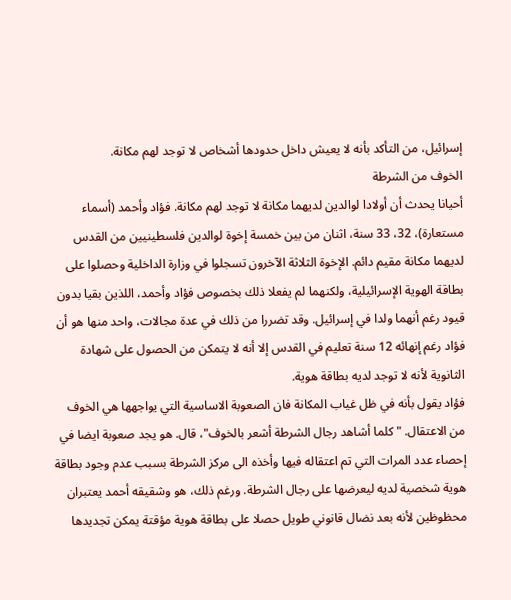إسرائيل، من التأكد بأنه لا يعيش داخل حدودها أشخاص لا توجد لهم مكانة.
الخوف من الشرطة
أحيانا يحدث أن أولادا لوالدين لديهما مكانة لا توجد لهم مكانة. فؤاد وأحمد (أسماء مستعارة)، 32، 33 سنة، اثنان من بين خمسة إخوة لوالدين فلسطينيين من القدس لديهما مكانة مقيم دائم. الإخوة الثلاثة الآخرون تسجلوا في وزارة الداخلية وحصلوا على بطاقة الهوية الإسرائيلية، ولكنهما لم يفعلا ذلك بخصوص فؤاد وأحمد، اللذين بقيا بدون قيود رغم أنهما ولدا في إسرائيل. وقد تضررا من ذلك في عدة مجالات، واحد منها هو أن فؤاد رغم إنهائه 12 سنة تعليم في القدس إلا أنه لا يتمكن من الحصول على شهادة الثانوية لأنه لا توجد لديه بطاقة هوية.
فؤاد يقول بأنه في ظل غياب المكانة فان الصعوبة الاساسية التي يواجهها هي الخوف من الاعتقال. "كلما أشاهد رجال الشرطة أشعر بالخوف"، قال. هو يجد صعوبة ايضا في إحصاء عدد المرات التي تم اعتقاله فيها وأخذه الى مركز الشرطة بسبب عدم وجود بطاقة هوية شخصية لديه ليعرضها على رجال الشرطة. ورغم ذلك، هو وشقيقه أحمد يعتبران محظوظين لأنه بعد نضال قانوني طويل حصلا على بطاقة هوية مؤقتة يمكن تجديدها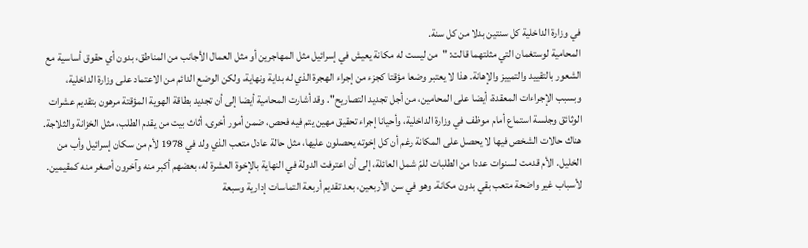في وزارة الداخلية كل سنتين بدلا من كل سنة.
المحامية لوستغمان التي مثلتهما قالت: "من ليست له مكانة يعيش في إسرائيل مثل المهاجرين أو مثل العمال الأجانب من المناطق، بدون أي حقوق أساسية مع الشعور بالتقييد والتمييز والإهانة. هذا لا يعتبر وضعا مؤقتا كجزء من إجراء الهجرة الذي له بداية ونهاية، ولكن الوضع الدائم من الاعتماد على وزارة الداخلية، وبسبب الإجراءات المعقدة، أيضا على المحامين، من أجل تجديد التصاريح". وقد أشارت المحامية أيضا إلى أن تجديد بطاقة الهوية المؤقتة مرهون بتقديم عشرات الوثائق وجلسة استماع أمام موظف في وزارة الداخلية، وأحيانا إجراء تحقيق مهين يتم فيه فحص، ضمن أمور أخرى، أثاث بيت من يقدم الطلب، مثل الخزانة والثلاجة.
هناك حالات الشخص فيها لا يحصل على المكانة رغم أن كل إخوته يحصلون عليها، مثل حالة عادل متعب الذي ولد في 1978 لأم من سكان إسرائيل وأب من الخليل. الأم قدمت لسنوات عددا من الطلبات للمّ شمل العائلة، إلى أن اعترفت الدولة في النهاية بالإخوة العشرة له، بعضهم أكبر منه وآخرون أصغر منه كمقيمين. لأسباب غير واضحة متعب بقي بدون مكانة. وهو في سن الأربعين، بعد تقديم أربعة التماسات إدارية وسبعة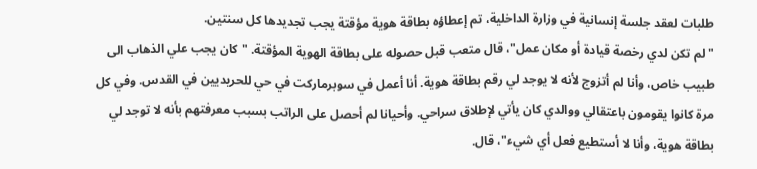طلبات لعقد جلسة إنسانية في وزارة الداخلية، تم إعطاؤه بطاقة هوية مؤقتة يجب تجديدها كل سنتين.
"لم تكن لدي رخصة قيادة أو مكان عمل"، قال متعب قبل حصوله على بطاقة الهوية المؤقتة. "كان يجب علي الذهاب الى طبيب خاص، وأنا لم أتزوج لأنه لا يوجد لي رقم بطاقة هوية. أنا أعمل في سوبرماركت في حي للحريديين في القدس. وفي كل مرة كانوا يقومون باعتقالي ووالدي كان يأتي لإطلاق سراحي. وأحيانا لم أحصل على الراتب بسبب معرفتهم بأنه لا توجد لي بطاقة هوية، وأنا لا أستطيع فعل أي شيء"، قال.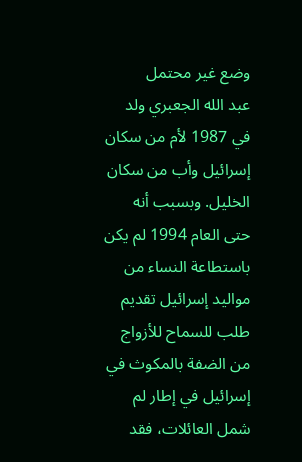وضع غير محتمل
عبد الله الجعبري ولد في 1987 لأم من سكان إسرائيل وأب من سكان الخليل. وبسبب أنه حتى العام 1994 لم يكن باستطاعة النساء من مواليد إسرائيل تقديم طلب للسماح للأزواج من الضفة بالمكوث في إسرائيل في إطار لم شمل العائلات، فقد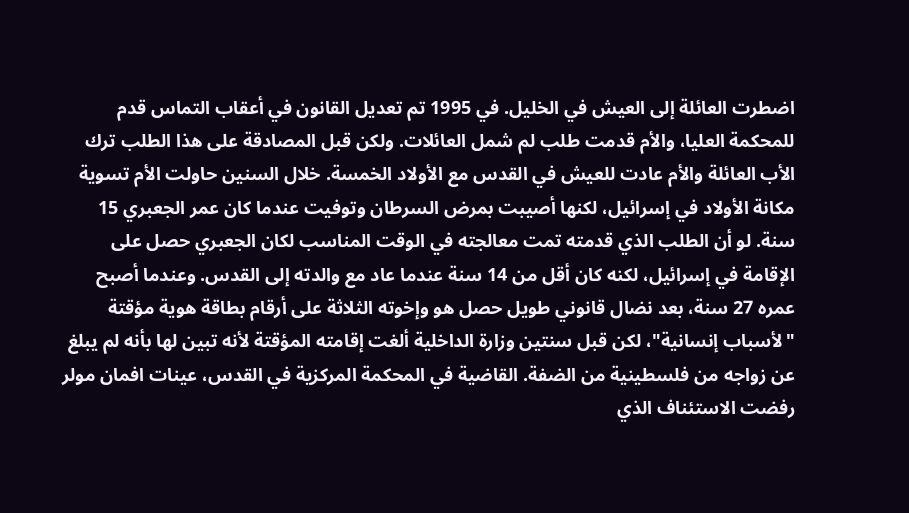اضطرت العائلة إلى العيش في الخليل. في 1995 تم تعديل القانون في أعقاب التماس قدم للمحكمة العليا، والأم قدمت طلب لم شمل العائلات. ولكن قبل المصادقة على هذا الطلب ترك الأب العائلة والأم عادت للعيش في القدس مع الأولاد الخمسة. خلال السنين حاولت الأم تسوية مكانة الأولاد في إسرائيل، لكنها أصيبت بمرض السرطان وتوفيت عندما كان عمر الجعبري 15 سنة. لو أن الطلب الذي قدمته تمت معالجته في الوقت المناسب لكان الجعبري حصل على الإقامة في إسرائيل، لكنه كان أقل من 14 سنة عندما عاد مع والدته إلى القدس. وعندما أصبح عمره 27 سنة، بعد نضال قانوني طويل حصل هو وإخوته الثلاثة على أرقام بطاقة هوية مؤقتة "لأسباب إنسانية"، لكن قبل سنتين وزارة الداخلية ألغت إقامته المؤقتة لأنه تبين لها بأنه لم يبلغ عن زواجه من فلسطينية من الضفة. القاضية في المحكمة المركزية في القدس، عينات افمان مولر رفضت الاستئناف الذي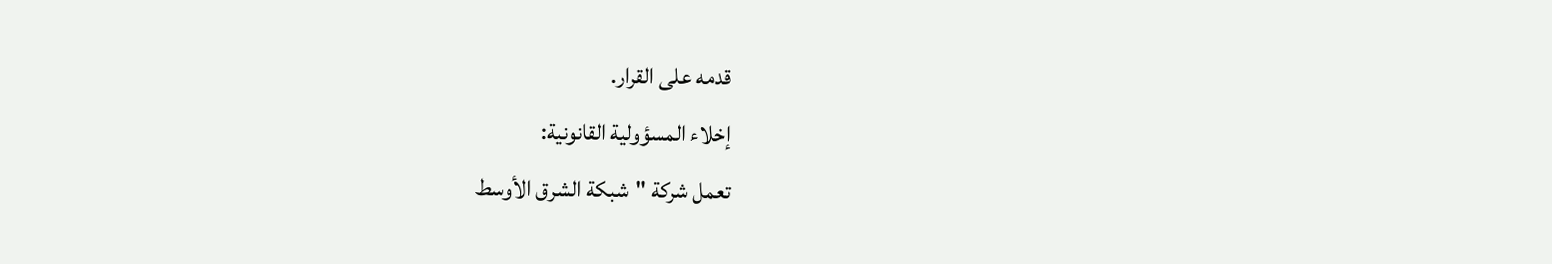قدمه على القرار.
إخلاء المسؤولية القانونية:
تعمل شركة "شبكة الشرق الأوسط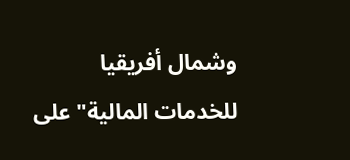وشمال أفريقيا للخدمات المالية" على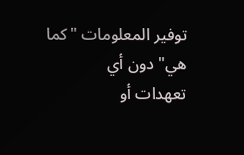توفير المعلومات "كما هي" دون أي
تعهدات أو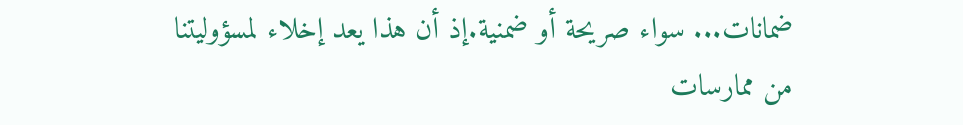ضمانات... سواء صريحة أو ضمنية.إذ أن هذا يعد إخلاء لمسؤوليتنا
من ممارسات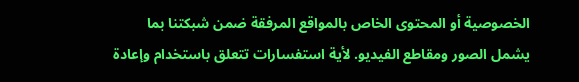الخصوصية أو المحتوى الخاص بالمواقع المرفقة ضمن شبكتنا بما
يشمل الصور ومقاطع الفيديو. لأية استفسارات تتعلق باستخدام وإعادة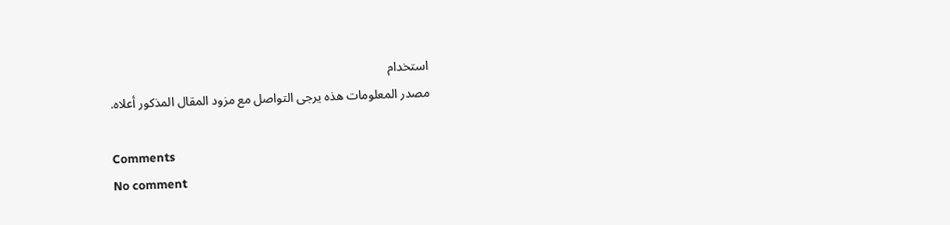استخدام
مصدر المعلومات هذه يرجى التواصل مع مزود المقال المذكور أعلاه.

Comments
No comment